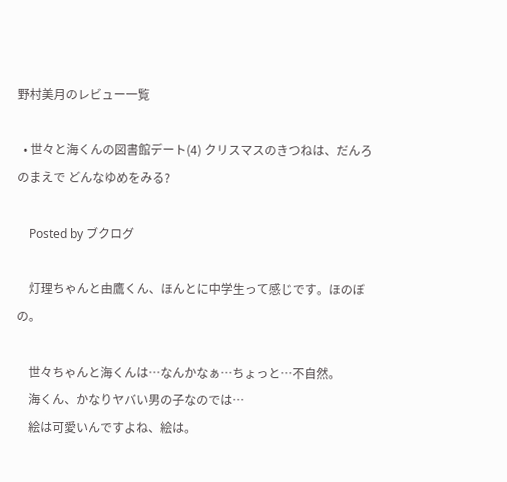野村美月のレビュー一覧

  • 世々と海くんの図書館デート(4) クリスマスのきつねは、だんろのまえで どんなゆめをみる?

    Posted by ブクログ

    灯理ちゃんと由鷹くん、ほんとに中学生って感じです。ほのぼの。

    世々ちゃんと海くんは…なんかなぁ…ちょっと…不自然。
    海くん、かなりヤバい男の子なのでは…
    絵は可愛いんですよね、絵は。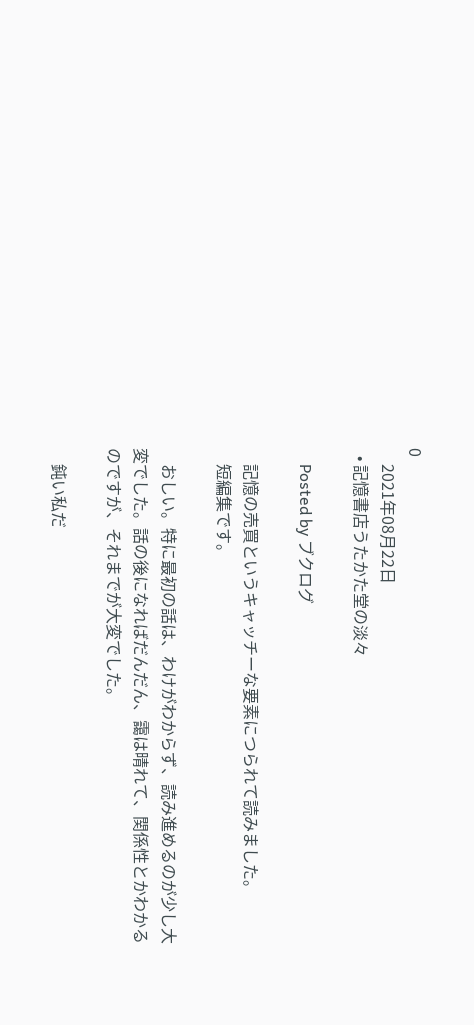0
    2021年08月22日
  • 記憶書店うたかた堂の淡々

    Posted by ブクログ

    記憶の売買というキャッチーな要素につられて読みました。
    短編集です。

    おしい。特に最初の話は、わけがわからず、読み進めるのが少し大変でした。話の後になればだんだん、靄は晴れて、関係性とかわかるのですが、それまでが大変でした。

    鈍い私だ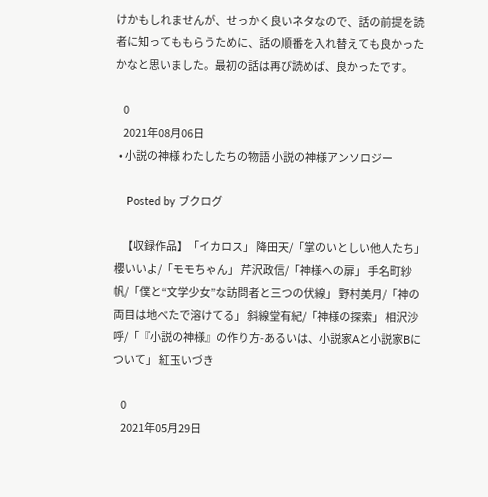けかもしれませんが、せっかく良いネタなので、話の前提を読者に知ってももらうために、話の順番を入れ替えても良かったかなと思いました。最初の話は再び読めば、良かったです。

    0
    2021年08月06日
  • 小説の神様 わたしたちの物語 小説の神様アンソロジー

    Posted by ブクログ

    【収録作品】「イカロス」 降田天/「掌のいとしい他人たち」 櫻いいよ/「モモちゃん」 芹沢政信/「神様への扉」 手名町紗帆/「僕と“文学少女”な訪問者と三つの伏線」 野村美月/「神の両目は地べたで溶けてる」 斜線堂有紀/「神様の探索」 相沢沙呼/「『小説の神様』の作り方-あるいは、小説家Aと小説家Bについて」 紅玉いづき

    0
    2021年05月29日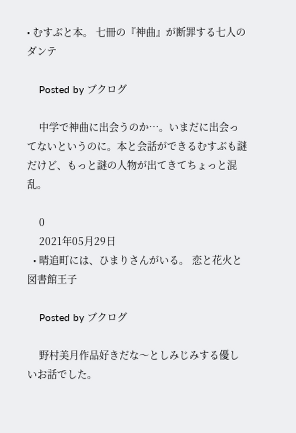• むすぶと本。 七冊の『神曲』が断罪する七人のダンテ

    Posted by ブクログ

    中学で神曲に出会うのか…。いまだに出会ってないというのに。本と会話ができるむすぶも謎だけど、もっと謎の人物が出てきてちょっと混乱。

    0
    2021年05月29日
  • 晴追町には、ひまりさんがいる。 恋と花火と図書館王子

    Posted by ブクログ

    野村美月作品好きだな〜としみじみする優しいお話でした。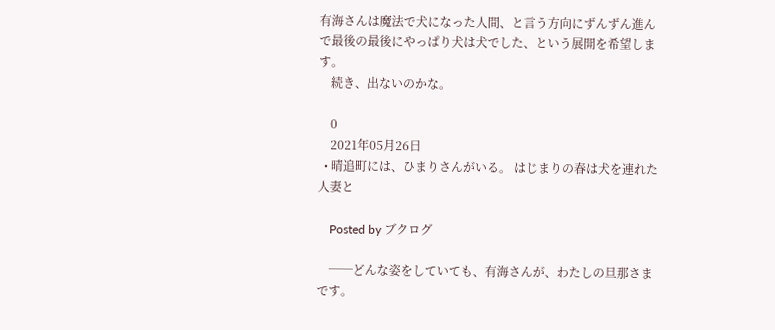有海さんは魔法で犬になった人間、と言う方向にずんずん進んで最後の最後にやっぱり犬は犬でした、という展開を希望します。
    続き、出ないのかな。

    0
    2021年05月26日
  • 晴追町には、ひまりさんがいる。 はじまりの春は犬を連れた人妻と

    Posted by ブクログ

    ──どんな姿をしていても、有海さんが、わたしの旦那さまです。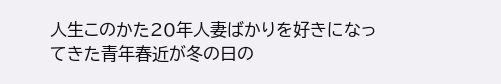人生このかた20年人妻ばかりを好きになってきた青年春近が冬の日の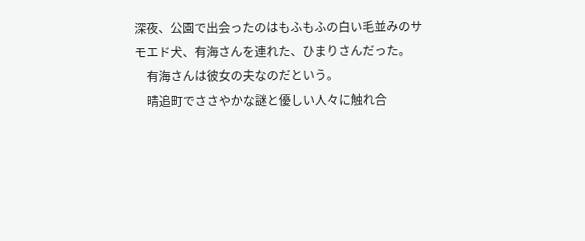深夜、公園で出会ったのはもふもふの白い毛並みのサモエド犬、有海さんを連れた、ひまりさんだった。
    有海さんは彼女の夫なのだという。
    晴追町でささやかな謎と優しい人々に触れ合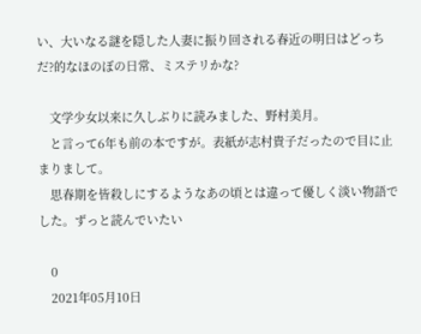い、大いなる謎を隠した人妻に振り回される春近の明日はどっちだ?的なほのぼの日常、ミステリかな?

    文学少女以来に久しぶりに読みました、野村美月。
    と言って6年も前の本ですが。表紙が志村貴子だったので目に止まりまして。
    思春期を皆殺しにするようなあの頃とは違って優しく淡い物語でした。ずっと読んでいたい

    0
    2021年05月10日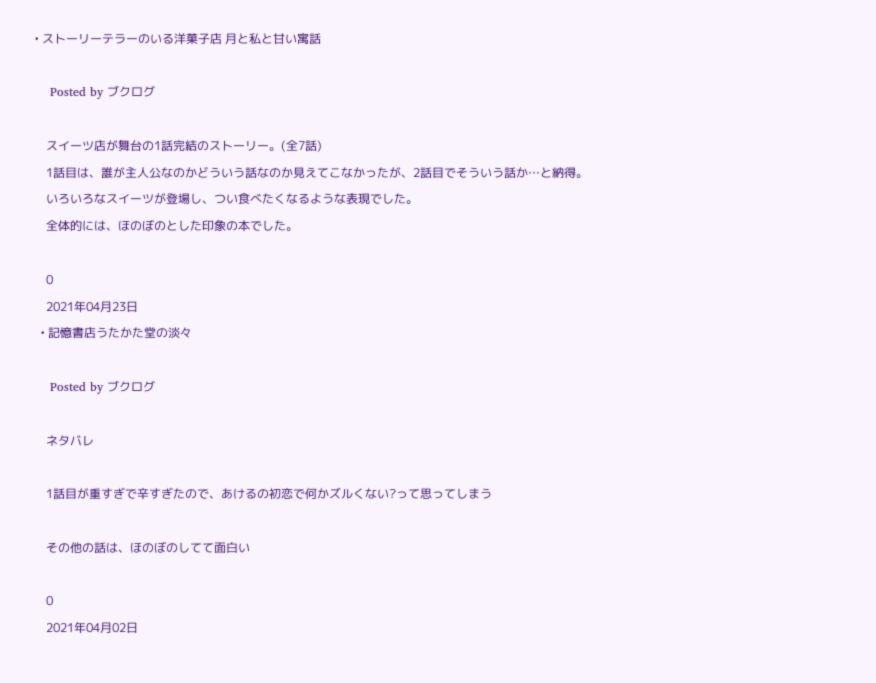• ストーリーテラーのいる洋菓子店 月と私と甘い寓話

    Posted by ブクログ

    スイーツ店が舞台の1話完結のストーリー。(全7話)
    1話目は、誰が主人公なのかどういう話なのか見えてこなかったが、2話目でそういう話か…と納得。
    いろいろなスイーツが登場し、つい食べたくなるような表現でした。
    全体的には、ほのぼのとした印象の本でした。

    0
    2021年04月23日
  • 記憶書店うたかた堂の淡々

    Posted by ブクログ

    ネタバレ

    1話目が重すぎで辛すぎたので、あけるの初恋で何かズルくない?って思ってしまう

    その他の話は、ほのぼのしてて面白い

    0
    2021年04月02日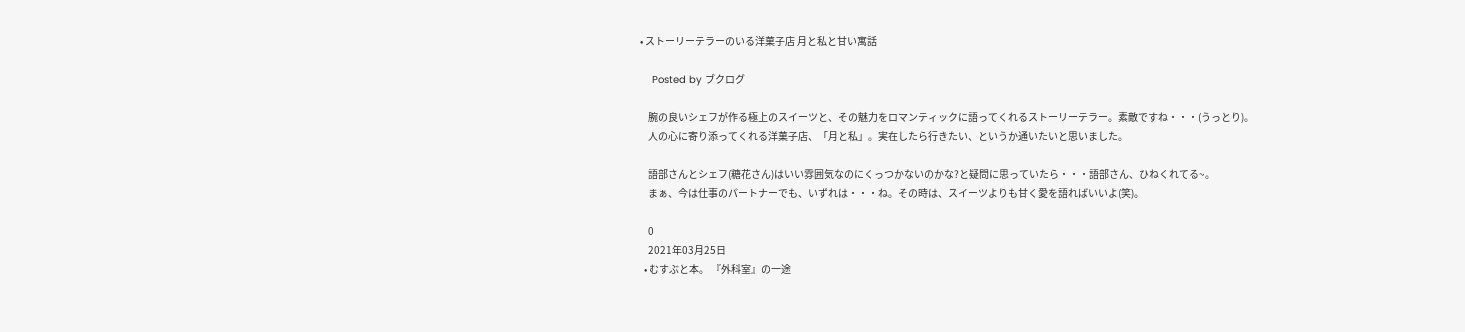• ストーリーテラーのいる洋菓子店 月と私と甘い寓話

    Posted by ブクログ

    腕の良いシェフが作る極上のスイーツと、その魅力をロマンティックに語ってくれるストーリーテラー。素敵ですね・・・(うっとり)。
    人の心に寄り添ってくれる洋菓子店、「月と私」。実在したら行きたい、というか通いたいと思いました。

    語部さんとシェフ(糖花さん)はいい雰囲気なのにくっつかないのかな?と疑問に思っていたら・・・語部さん、ひねくれてる~。
    まぁ、今は仕事のパートナーでも、いずれは・・・ね。その時は、スイーツよりも甘く愛を語ればいいよ(笑)。

    0
    2021年03月25日
  • むすぶと本。 『外科室』の一途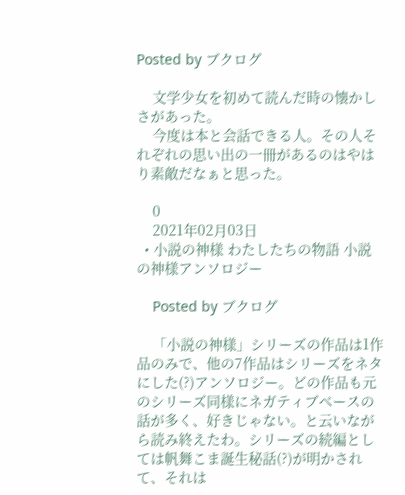Posted by ブクログ

    文学少女を初めて読んだ時の懐かしさがあった。
    今度は本と会話できる人。その人それぞれの思い出の一冊があるのはやはり素敵だなぁと思った。

    0
    2021年02月03日
  • 小説の神様 わたしたちの物語 小説の神様アンソロジー

    Posted by ブクログ

    「小説の神様」シリーズの作品は1作品のみで、他の7作品はシリーズをネタにした(?)アンソロジー。どの作品も元のシリーズ同様にネガティブベースの話が多く、好きじゃない。と云いながら読み終えたわ。シリーズの続編としては帆舞こま誕生秘話(?)が明かされて、それは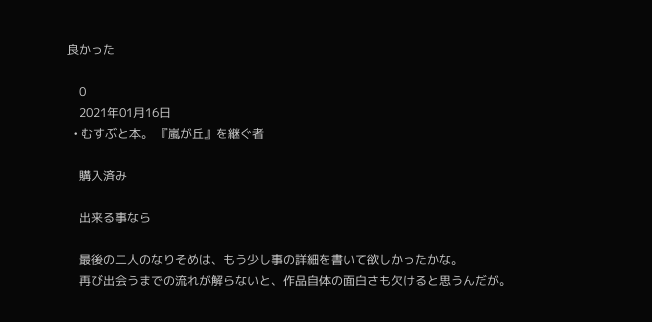良かった

    0
    2021年01月16日
  • むすぶと本。 『嵐が丘』を継ぐ者

    購入済み

    出来る事なら

    最後の二人のなりそめは、もう少し事の詳細を書いて欲しかったかな。
    再び出会うまでの流れが解らないと、作品自体の面白さも欠けると思うんだが。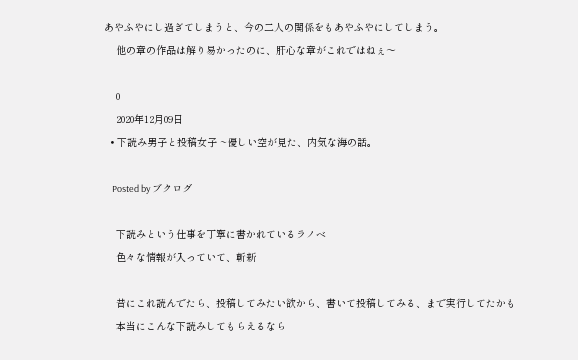あやふやにし過ぎてしまうと、今の二人の関係をもあやふやにしてしまう。
    他の章の作品は解り易かったのに、肝心な章がこれではねぇ〜

    0
    2020年12月09日
  • 下読み男子と投稿女子 ~優しい空が見た、内気な海の話。

    Posted by ブクログ

    下読みという仕事を丁寧に書かれているラノベ
    色々な情報が入っていて、斬新

    昔にこれ読んでたら、投稿してみたい欲から、書いて投稿してみる、まで実行してたかも
    本当にこんな下読みしてもらえるなら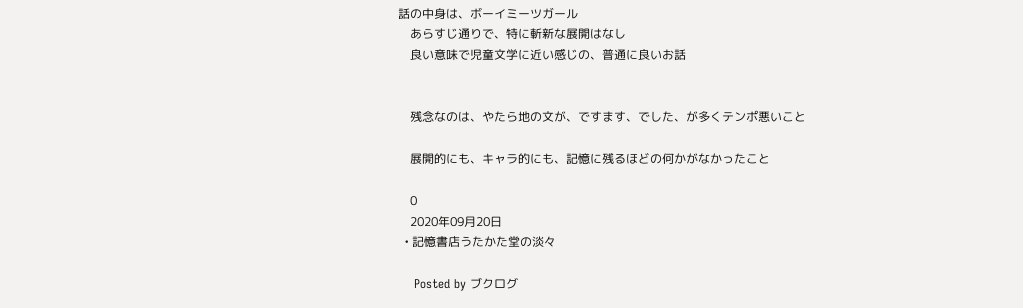話の中身は、ボーイミーツガール
    あらすじ通りで、特に斬新な展開はなし
    良い意味で児童文学に近い感じの、普通に良いお話


    残念なのは、やたら地の文が、ですます、でした、が多くテンポ悪いこと

    展開的にも、キャラ的にも、記憶に残るほどの何かがなかったこと

    0
    2020年09月20日
  • 記憶書店うたかた堂の淡々

    Posted by ブクログ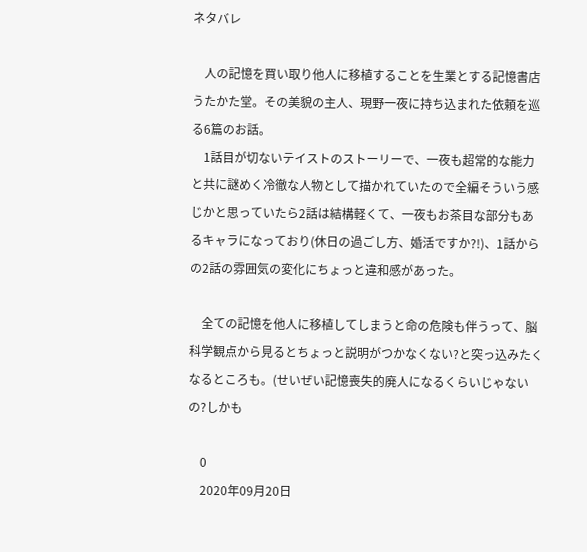ネタバレ

    人の記憶を買い取り他人に移植することを生業とする記憶書店うたかた堂。その美貌の主人、現野一夜に持ち込まれた依頼を巡る6篇のお話。
    1話目が切ないテイストのストーリーで、一夜も超常的な能力と共に謎めく冷徹な人物として描かれていたので全編そういう感じかと思っていたら2話は結構軽くて、一夜もお茶目な部分もあるキャラになっており(休日の過ごし方、婚活ですか?!)、1話からの2話の雰囲気の変化にちょっと違和感があった。

    全ての記憶を他人に移植してしまうと命の危険も伴うって、脳科学観点から見るとちょっと説明がつかなくない?と突っ込みたくなるところも。(せいぜい記憶喪失的廃人になるくらいじゃないの?しかも

    0
    2020年09月20日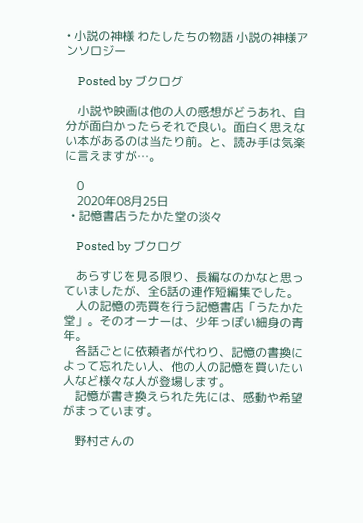• 小説の神様 わたしたちの物語 小説の神様アンソロジー

    Posted by ブクログ

    小説や映画は他の人の感想がどうあれ、自分が面白かったらそれで良い。面白く思えない本があるのは当たり前。と、読み手は気楽に言えますが…。

    0
    2020年08月25日
  • 記憶書店うたかた堂の淡々

    Posted by ブクログ

    あらすじを見る限り、長編なのかなと思っていましたが、全6話の連作短編集でした。
    人の記憶の売買を行う記憶書店「うたかた堂」。そのオーナーは、少年っぽい細身の青年。
    各話ごとに依頼者が代わり、記憶の書換によって忘れたい人、他の人の記憶を買いたい人など様々な人が登場します。
    記憶が書き換えられた先には、感動や希望がまっています。

    野村さんの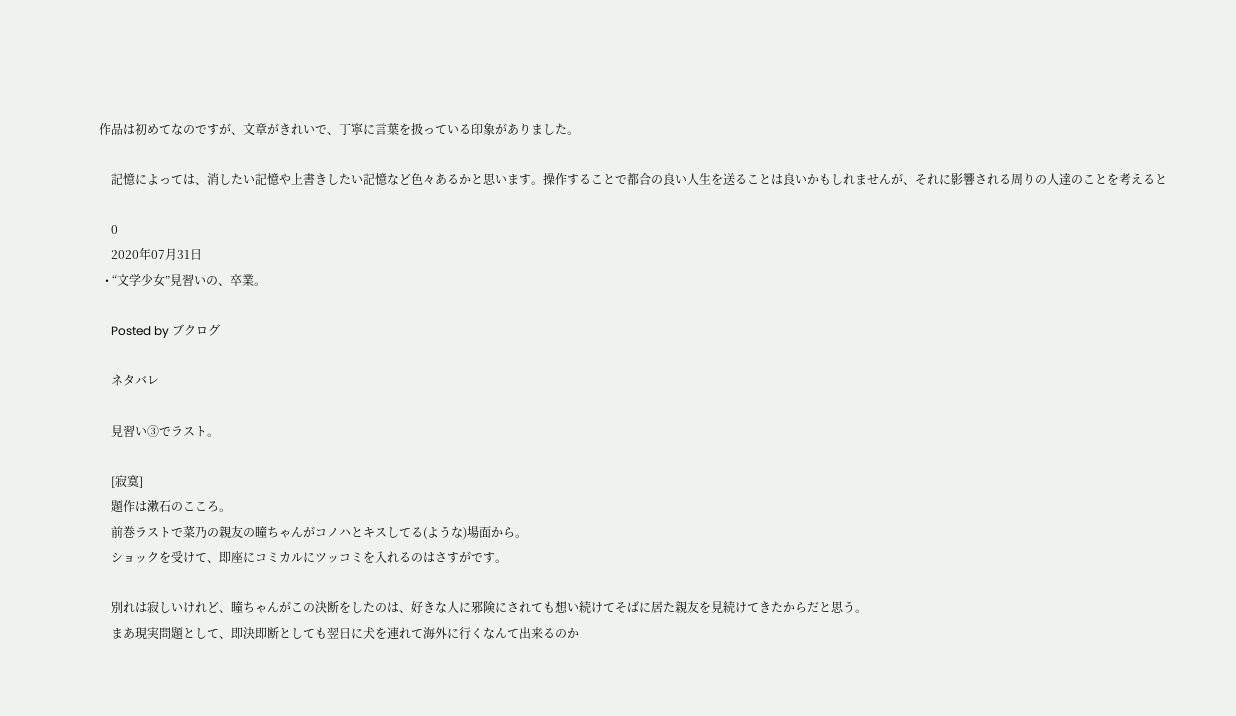作品は初めてなのですが、文章がきれいで、丁寧に言葉を扱っている印象がありました。

    記憶によっては、消したい記憶や上書きしたい記憶など色々あるかと思います。操作することで都合の良い人生を送ることは良いかもしれませんが、それに影響される周りの人達のことを考えると

    0
    2020年07月31日
  • “文学少女”見習いの、卒業。

    Posted by ブクログ

    ネタバレ

    見習い③でラスト。

    [寂寞]
    題作は漱石のこころ。
    前巻ラストで菜乃の親友の瞳ちゃんがコノハとキスしてる(ような)場面から。
    ショックを受けて、即座にコミカルにツッコミを入れるのはさすがです。

    別れは寂しいけれど、瞳ちゃんがこの決断をしたのは、好きな人に邪険にされても想い続けてそばに居た親友を見続けてきたからだと思う。
    まあ現実問題として、即決即断としても翌日に犬を連れて海外に行くなんて出来るのか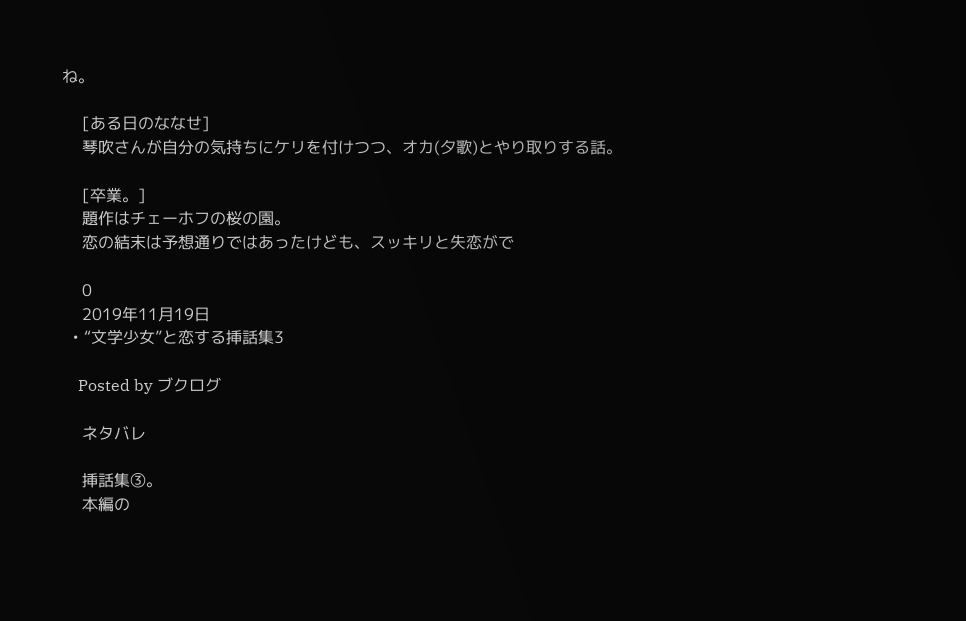ね。

    [ある日のななせ]
    琴吹さんが自分の気持ちにケリを付けつつ、オカ(夕歌)とやり取りする話。

    [卒業。]
    題作はチェーホフの桜の園。
    恋の結末は予想通りではあったけども、スッキリと失恋がで

    0
    2019年11月19日
  • “文学少女”と恋する挿話集3

    Posted by ブクログ

    ネタバレ

    挿話集③。
    本編の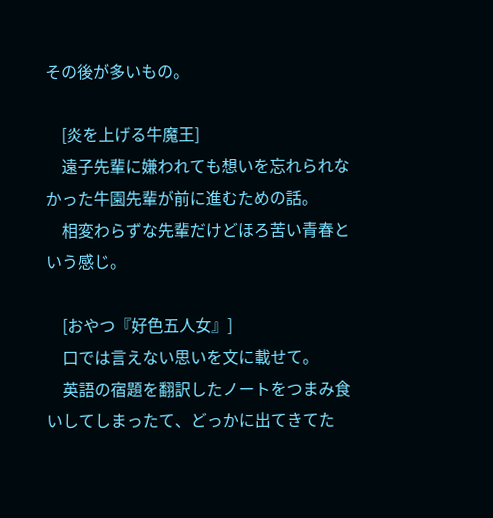その後が多いもの。

    [炎を上げる牛魔王]
    遠子先輩に嫌われても想いを忘れられなかった牛園先輩が前に進むための話。
    相変わらずな先輩だけどほろ苦い青春という感じ。

    [おやつ『好色五人女』]
    口では言えない思いを文に載せて。
    英語の宿題を翻訳したノートをつまみ食いしてしまったて、どっかに出てきてた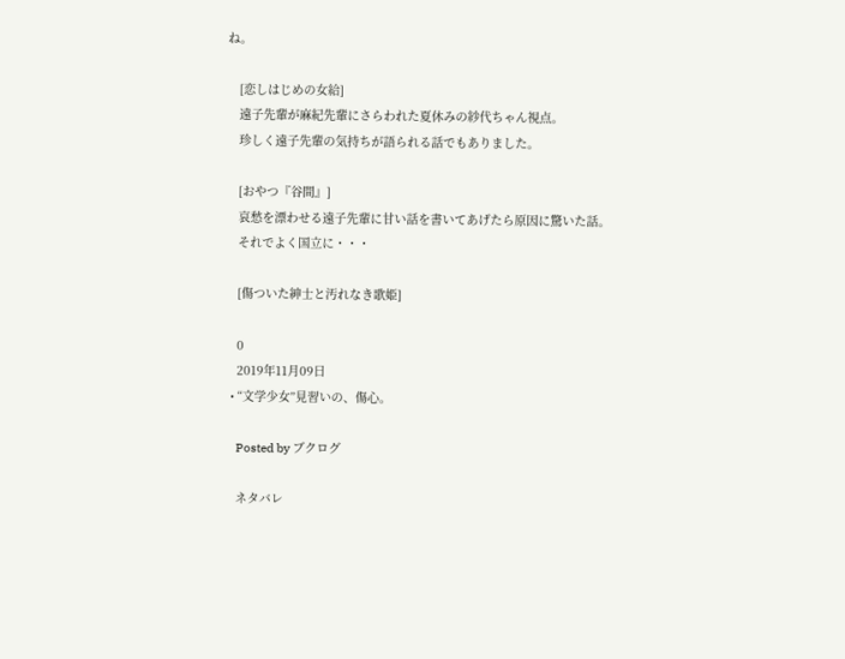ね。

    [恋しはじめの女給]
    遠子先輩が麻紀先輩にさらわれた夏休みの紗代ちゃん視点。
    珍しく遠子先輩の気持ちが語られる話でもありました。

    [おやつ『谷間』]
    哀愁を漂わせる遠子先輩に甘い話を書いてあげたら原因に驚いた話。
    それでよく国立に・・・

    [傷ついた紳士と汚れなき歌姫]

    0
    2019年11月09日
  • “文学少女”見習いの、傷心。

    Posted by ブクログ

    ネタバレ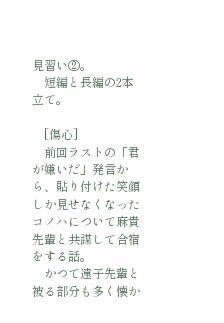見習い②。
    短編と長編の2本立て。

    [傷心]
    前回ラストの「君が嫌いだ」発言から、貼り付けた笑顔しか見せなくなったコノハについて麻貴先輩と共謀して合宿をする話。
    かつて遠子先輩と被る部分も多く懐か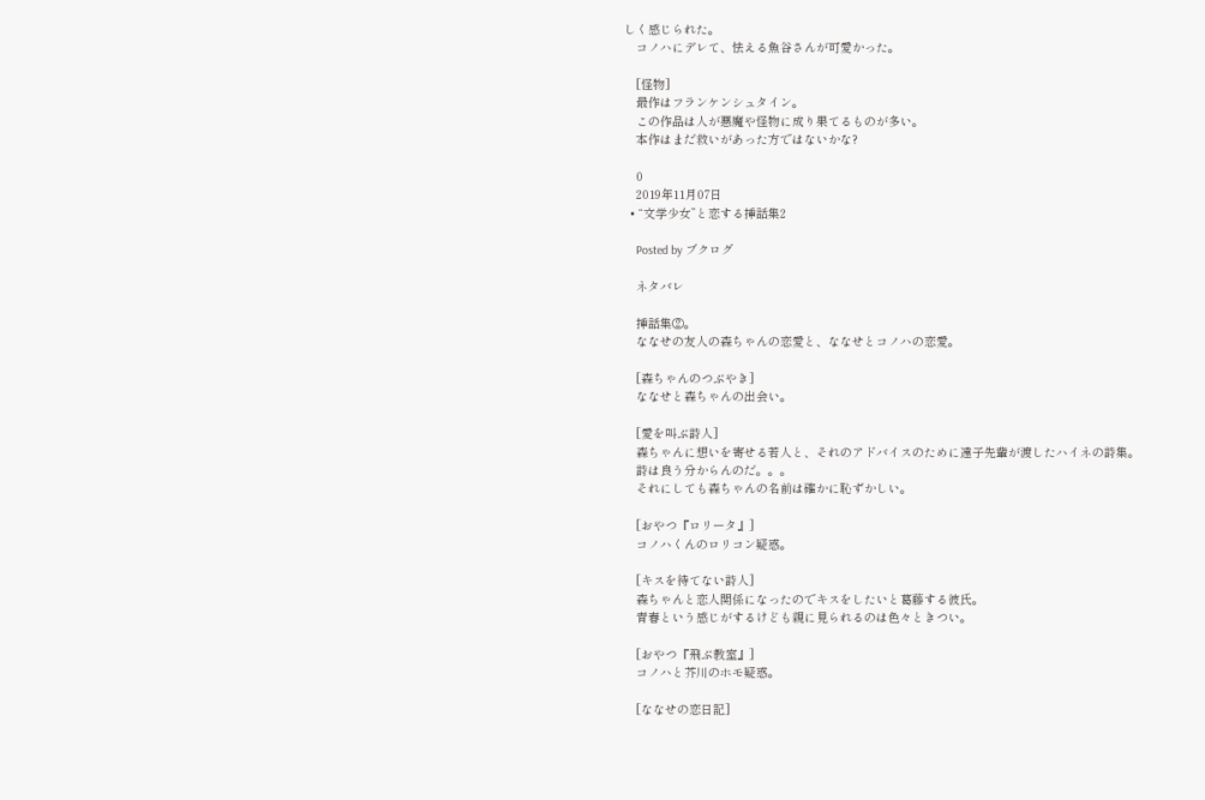しく感じられた。
    コノハにデレて、怯える魚谷さんが可愛かった。

    [怪物]
    最作はフランケンシュタイン。
    この作品は人が悪魔や怪物に成り果てるものが多い。
    本作はまだ救いがあった方ではないかな?

    0
    2019年11月07日
  • “文学少女”と恋する挿話集2

    Posted by ブクログ

    ネタバレ

    挿話集②。
    ななせの友人の森ちゃんの恋愛と、ななせとコノハの恋愛。

    [森ちゃんのつぶやき]
    ななせと森ちゃんの出会い。

    [愛を叫ぶ詩人]
    森ちゃんに想いを寄せる若人と、それのアドバイスのために遠子先輩が渡したハイネの詩集。
    詩は良う分からんのだ。。。
    それにしても森ちゃんの名前は確かに恥ずかしい。

    [おやつ『ロリータ』]
    コノハくんのロリコン疑惑。

    [キスを待てない詩人]
    森ちゃんと恋人関係になったのでキスをしたいと葛藤する彼氏。
    青春という感じがするけども親に見られるのは色々ときつい。

    [おやつ『飛ぶ教室』]
    コノハと芥川のホモ疑惑。

    [ななせの恋日記]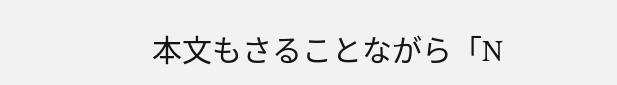本文もさることながら「N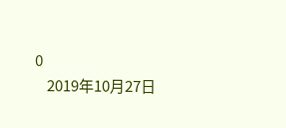0
    2019年10月27日